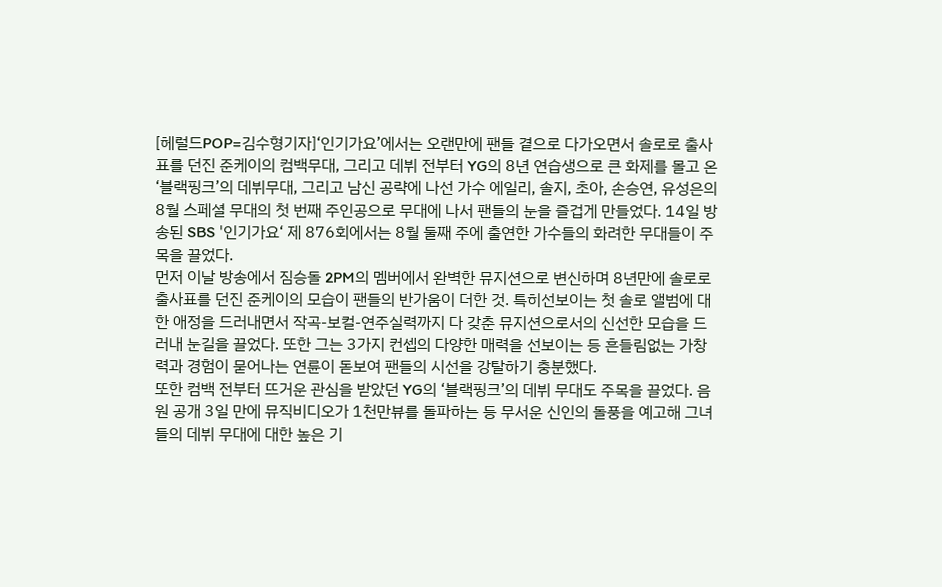[헤럴드POP=김수형기자]‘인기가요’에서는 오랜만에 팬들 곁으로 다가오면서 솔로로 출사표를 던진 준케이의 컴백무대, 그리고 데뷔 전부터 YG의 8년 연습생으로 큰 화제를 몰고 온 ‘블랙핑크’의 데뷔무대, 그리고 남신 공략에 나선 가수 에일리, 솔지, 초아, 손승연, 유성은의 8월 스페셜 무대의 첫 번째 주인공으로 무대에 나서 팬들의 눈을 즐겁게 만들었다. 14일 방송된 SBS '인기가요‘ 제 876회에서는 8월 둘째 주에 출연한 가수들의 화려한 무대들이 주목을 끌었다.
먼저 이날 방송에서 짐승돌 2PM의 멤버에서 완벽한 뮤지션으로 변신하며 8년만에 솔로로 출사표를 던진 준케이의 모습이 팬들의 반가움이 더한 것. 특히선보이는 첫 솔로 앨범에 대한 애정을 드러내면서 작곡-보컬-연주실력까지 다 갖춘 뮤지션으로서의 신선한 모습을 드러내 눈길을 끌었다. 또한 그는 3가지 컨셉의 다양한 매력을 선보이는 등 흔들림없는 가창력과 경험이 묻어나는 연륜이 돋보여 팬들의 시선을 강탈하기 충분했다.
또한 컴백 전부터 뜨거운 관심을 받았던 YG의 ‘블랙핑크’의 데뷔 무대도 주목을 끌었다. 음원 공개 3일 만에 뮤직비디오가 1천만뷰를 돌파하는 등 무서운 신인의 돌풍을 예고해 그녀들의 데뷔 무대에 대한 높은 기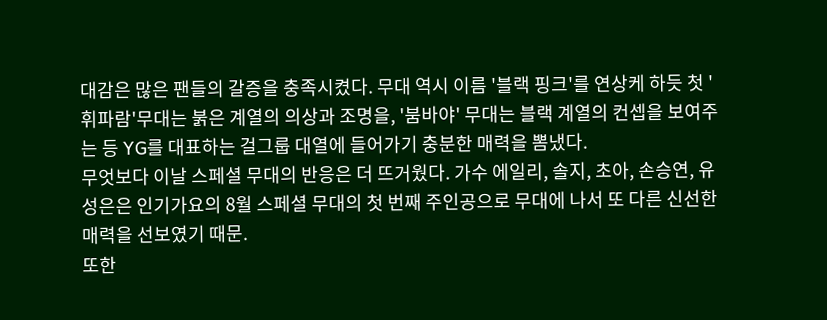대감은 많은 팬들의 갈증을 충족시켰다. 무대 역시 이름 '블랙 핑크'를 연상케 하듯 첫 '휘파람'무대는 붉은 계열의 의상과 조명을, '붐바야' 무대는 블랙 계열의 컨셉을 보여주는 등 YG를 대표하는 걸그룹 대열에 들어가기 충분한 매력을 뽐냈다.
무엇보다 이날 스페셜 무대의 반응은 더 뜨거웠다. 가수 에일리, 솔지, 초아, 손승연, 유성은은 인기가요의 8월 스페셜 무대의 첫 번째 주인공으로 무대에 나서 또 다른 신선한 매력을 선보였기 때문.
또한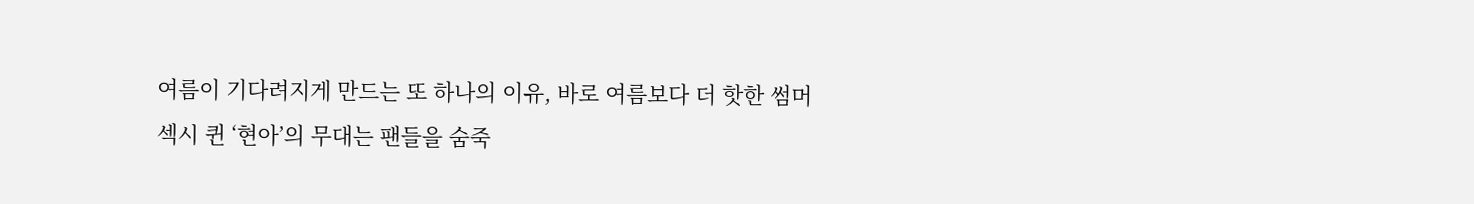여름이 기다려지게 만드는 또 하나의 이유, 바로 여름보다 더 핫한 썸머 섹시 퀸 ‘현아’의 무대는 팬들을 숨죽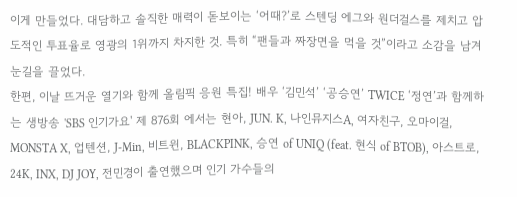이게 만들었다. 대담하고 솔직한 매력이 돋보이는 ‘어때?’로 스텐딩 에그와 원더걸스를 제치고 압도적인 투표율로 영광의 1위까지 차지한 것. 특히 “팬들과 짜장면을 먹을 것”이라고 소감을 남겨 눈길을 끌었다.
한편, 이날 뜨거운 열기와 함께 올림픽 응원 특집! 배우 ‘김민석’ ‘공승연’ TWICE ‘정연’과 함께하는 생방송 'SBS 인기가요' 제 876회 에서는 현아, JUN. K, 나인뮤지스A, 여자친구, 오마이걸, MONSTA X, 업텐션, J-Min, 비트윈, BLACKPINK, 승연 of UNIQ (feat. 현식 of BTOB), 아스트로, 24K, INX, DJ JOY, 전민경이 출연했으며 인기 가수들의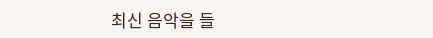최신 음악을 들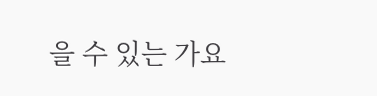을 수 있는 가요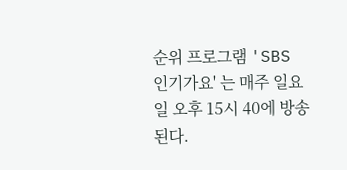순위 프로그램 'SBS 인기가요' 는 매주 일요일 오후 15시 40에 방송된다.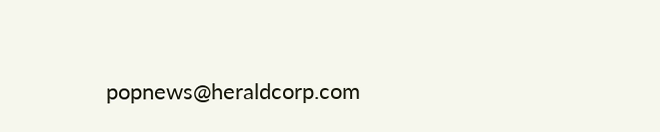popnews@heraldcorp.com